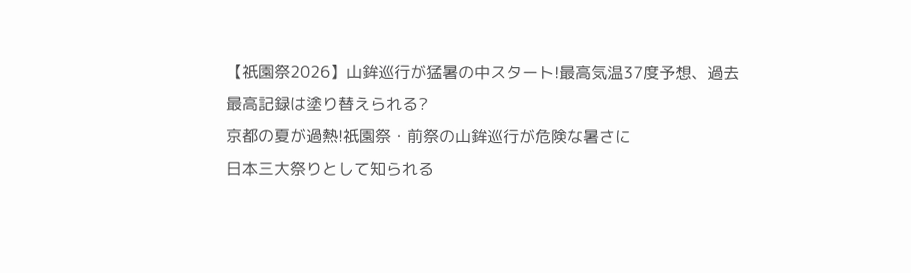【祇園祭2026】山鉾巡行が猛暑の中スタート!最高気温37度予想、過去最高記録は塗り替えられる?
京都の夏が過熱!祇園祭・前祭の山鉾巡行が危険な暑さに
日本三大祭りとして知られる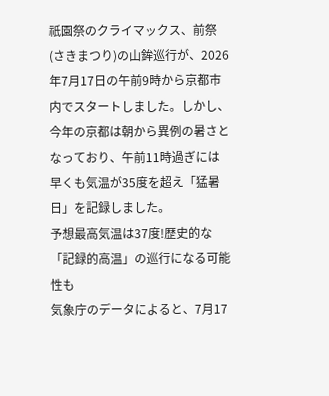祇園祭のクライマックス、前祭(さきまつり)の山鉾巡行が、2026年7月17日の午前9時から京都市内でスタートしました。しかし、今年の京都は朝から異例の暑さとなっており、午前11時過ぎには早くも気温が35度を超え「猛暑日」を記録しました。
予想最高気温は37度!歴史的な「記録的高温」の巡行になる可能性も
気象庁のデータによると、7月17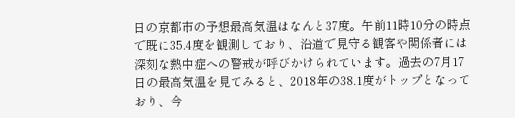日の京都市の予想最高気温はなんと37度。午前11時10分の時点で既に35.4度を観測しており、沿道で見守る観客や関係者には深刻な熱中症への警戒が呼びかけられています。過去の7月17日の最高気温を見てみると、2018年の38.1度がトップとなっており、今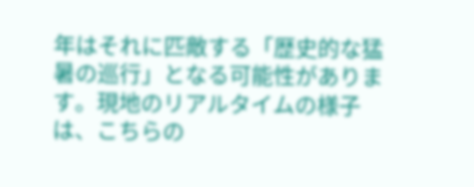年はそれに匹敵する「歴史的な猛暑の巡行」となる可能性があります。現地のリアルタイムの様子は、こちらの